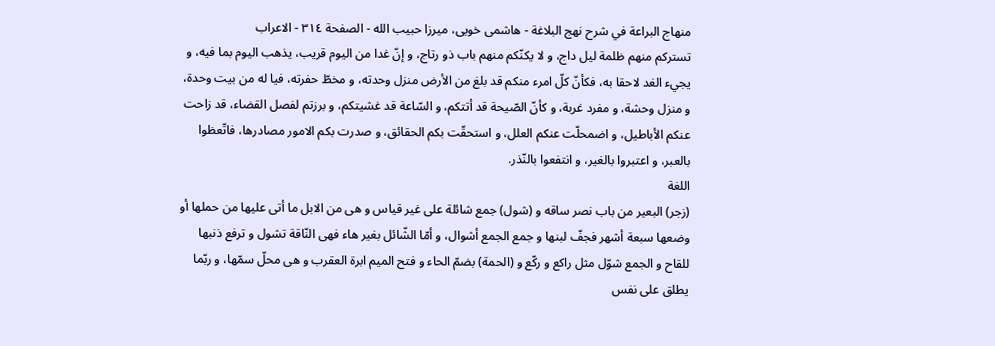منهاج البراعة في شرح نهج البلاغة - هاشمى خويى، ميرزا حبيب الله - الصفحة ٣١٤ - الاعراب
تستركم منهم ظلمة ليل داج، و لا يكنّكم منهم باب ذو رتاج، و إنّ غدا من اليوم قريب، يذهب اليوم بما فيه، و يجيء الغد لاحقا به، فكأنّ كلّ امرء منكم قد بلغ من الأرض منزل وحدته، و مخطّ حفرته، فيا له من بيت وحدة، و منزل وحشة، و مفرد غربة، و كأنّ الصّيحة قد أتتكم، و السّاعة قد غشيتكم، و برزتم لفصل القضاء، قد زاحت عنكم الأباطيل، و اضمحلّت عنكم العلل، و استحقّت بكم الحقائق، و صدرت بكم الامور مصادرها، فاتّعظوا بالعبر، و اعتبروا بالغير، و انتفعوا بالنّذر.
اللغة
(زجر) البعير من باب نصر ساقه و (شول) جمع شائلة على غير قياس و هى من الابل ما أتى عليها من حملها أو وضعها سبعة أشهر فجفّ لبنها و جمع الجمع أشوال، و أمّا الشّائل بغير هاء فهى النّاقة تشول و ترفع ذنبها للقاح و الجمع شوّل مثل راكع و ركّع و (الحمة) بضمّ الحاء و فتح الميم ابرة العقرب و هى محلّ سمّها، و ربّما يطلق على نفس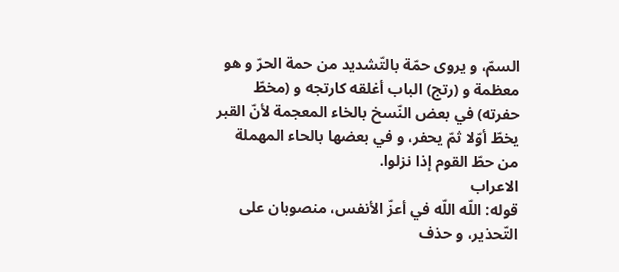السمّ، و يروى حمّة بالتّشديد من حمة الحرّ و هو معظمة و (رتج) الباب أغلقه كارتجه و (مخطّ حفرته) في بعض النّسخ بالخاء المعجمة لأنّ القبر يخطّ أوّلا ثمّ يحفر، و في بعضها بالحاء المهملة من حطّ القوم إذا نزلوا.
الاعراب
قوله: اللّه اللّه في أعزّ الأنفس، منصوبان على التّحذير، و حذف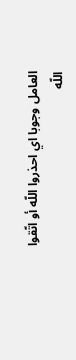العامل وجوبا اي احذروا اللّه أو اتّقوا اللّه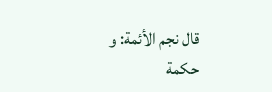قال نجم الأئمة: و حكمة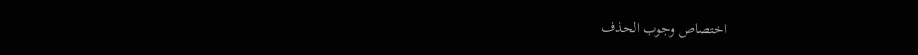اختصاص وجوب الحذف